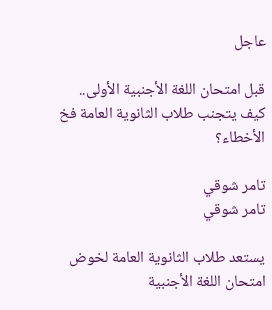عاجل

قبل امتحان اللغة الأجنبية الأولى.. كيف يتجنب طلاب الثانوية العامة فخ الأخطاء؟

تامر شوقي
تامر شوقي

يستعد طلاب الثانوية العامة لخوض امتحان اللغة الأجنبية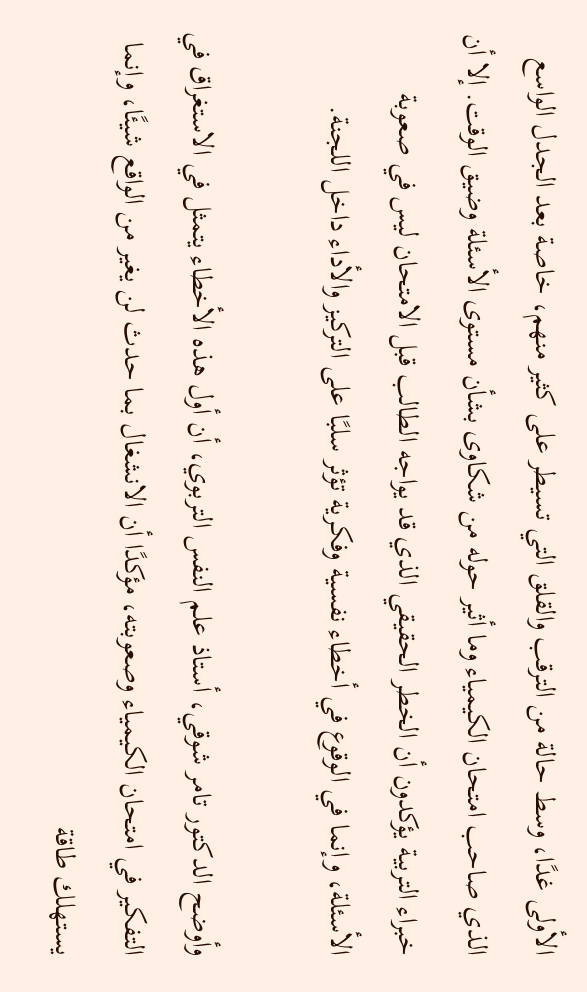الأولى غدًا، وسط حالة من الترقب والقلق التي تسيطر على كثير منهم، خاصة بعد الجدل الواسع الذي صاحب امتحان الكيمياء وما أثير حوله من شكاوى بشأن مستوى الأسئلة وضيق الوقت. إلا أن خبراء التربية يؤكدون أن الخطر الحقيقي الذي قد يواجه الطالب قبل الامتحان ليس في صعوبة الأسئلة، وإنما في الوقوع في أخطاء نفسية وفكرية تؤثر سلبًا على التركيز والأداء داخل اللجنة.

وأوضح الدكتور تامر شوقي، أستاذ علم النفس التربوي، أن أول هذه الأخطاء يتمثل في الاستغراق في التفكير في امتحان الكيمياء وصعوبته، مؤكدًا أن الانشغال بما حدث لن يغير من الواقع شيئًا، وإنما يستهلك طاقة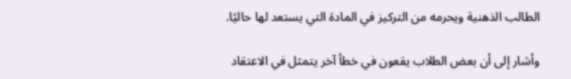الطالب الذهنية ويحرمه من التركيز في المادة التي يستعد لها حاليًا.

وأشار إلى أن بعض الطلاب يقعون في خطأ آخر يتمثل في الاعتقاد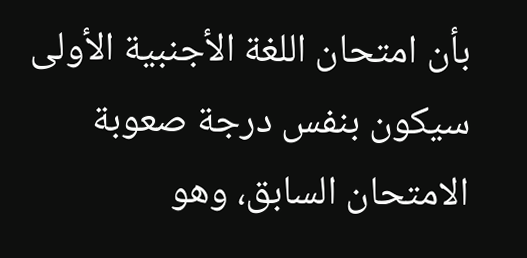بأن امتحان اللغة الأجنبية الأولى سيكون بنفس درجة صعوبة الامتحان السابق، وهو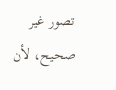تصور غير صحيح، لأن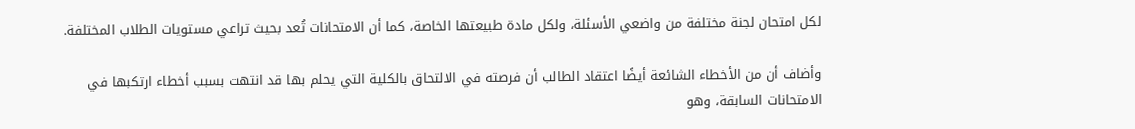لكل امتحان لجنة مختلفة من واضعي الأسئلة، ولكل مادة طبيعتها الخاصة، كما أن الامتحانات تُعد بحيث تراعي مستويات الطلاب المختلفة.

وأضاف أن من الأخطاء الشائعة أيضًا اعتقاد الطالب أن فرصته في الالتحاق بالكلية التي يحلم بها قد انتهت بسبب أخطاء ارتكبها في الامتحانات السابقة، وهو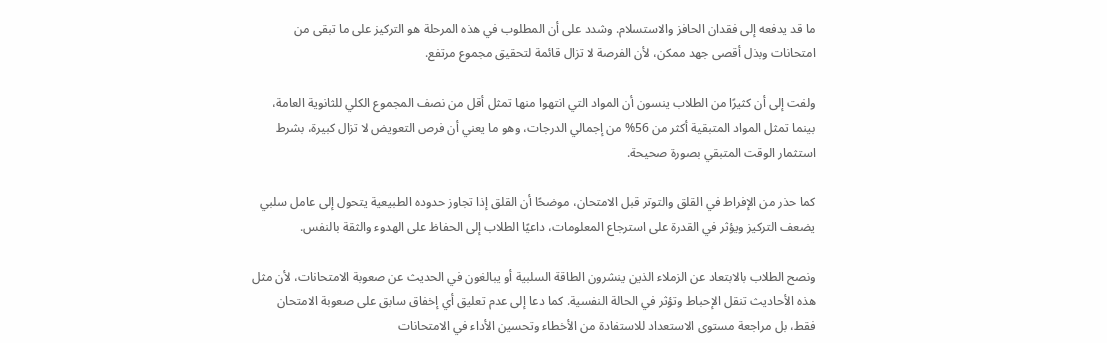ما قد يدفعه إلى فقدان الحافز والاستسلام. وشدد على أن المطلوب في هذه المرحلة هو التركيز على ما تبقى من امتحانات وبذل أقصى جهد ممكن، لأن الفرصة لا تزال قائمة لتحقيق مجموع مرتفع.

ولفت إلى أن كثيرًا من الطلاب ينسون أن المواد التي انتهوا منها تمثل أقل من نصف المجموع الكلي للثانوية العامة، بينما تمثل المواد المتبقية أكثر من 56% من إجمالي الدرجات، وهو ما يعني أن فرص التعويض لا تزال كبيرة، بشرط استثمار الوقت المتبقي بصورة صحيحة.

كما حذر من الإفراط في القلق والتوتر قبل الامتحان، موضحًا أن القلق إذا تجاوز حدوده الطبيعية يتحول إلى عامل سلبي يضعف التركيز ويؤثر في القدرة على استرجاع المعلومات، داعيًا الطلاب إلى الحفاظ على الهدوء والثقة بالنفس.

ونصح الطلاب بالابتعاد عن الزملاء الذين ينشرون الطاقة السلبية أو يبالغون في الحديث عن صعوبة الامتحانات، لأن مثل هذه الأحاديث تنقل الإحباط وتؤثر في الحالة النفسية. كما دعا إلى عدم تعليق أي إخفاق سابق على صعوبة الامتحان فقط، بل مراجعة مستوى الاستعداد للاستفادة من الأخطاء وتحسين الأداء في الامتحانات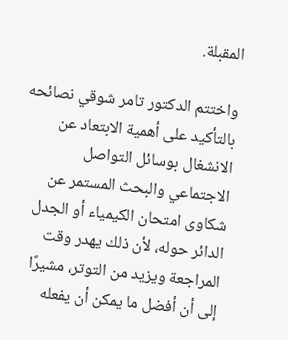المقبلة.

واختتم الدكتور تامر شوقي نصائحه بالتأكيد على أهمية الابتعاد عن الانشغال بوسائل التواصل الاجتماعي والبحث المستمر عن شكاوى امتحان الكيمياء أو الجدل الدائر حوله، لأن ذلك يهدر وقت المراجعة ويزيد من التوتر، مشيرًا إلى أن أفضل ما يمكن أن يفعله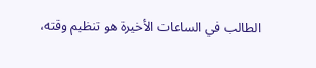الطالب في الساعات الأخيرة هو تنظيم وقته،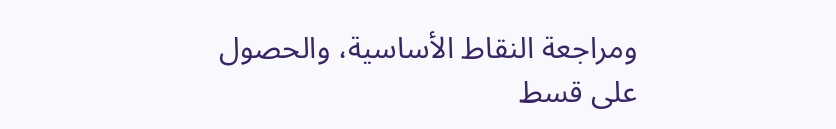ومراجعة النقاط الأساسية، والحصول على قسط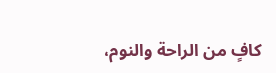كافٍ من الراحة والنوم،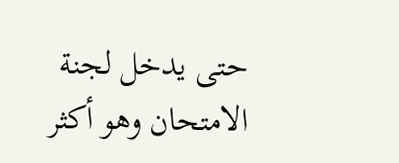حتى يدخل لجنة الامتحان وهو أكثر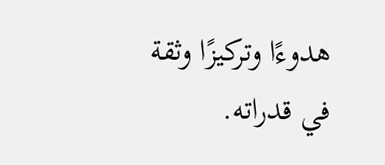هدوءًا وتركيزًا وثقة في قدراته.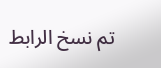تم نسخ الرابط